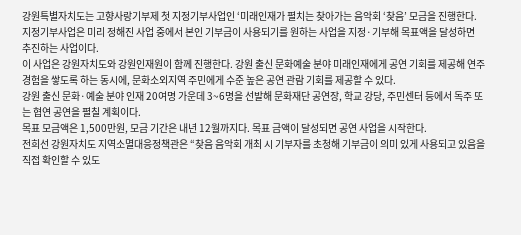강원특별자치도는 고향사랑기부제 첫 지정기부사업인 ‘미래인재가 펼치는 찾아가는 음악회 ‘찾음’ 모금을 진행한다.
지정기부사업은 미리 정해진 사업 중에서 본인 기부금이 사용되기를 원하는 사업을 지정·기부해 목표액을 달성하면 추진하는 사업이다.
이 사업은 강원자치도와 강원인재원이 함께 진행한다. 강원 출신 문화예술 분야 미래인재에게 공연 기회를 제공해 연주 경험을 쌓도록 하는 동시에, 문화소외지역 주민에게 수준 높은 공연 관람 기회를 제공할 수 있다.
강원 출신 문화·예술 분야 인재 20여명 가운데 3~6명을 선발해 문화재단 공연장, 학교 강당, 주민센터 등에서 독주 또는 협연 공연을 펼칠 계획이다.
목표 모금액은 1,500만원, 모금 기간은 내년 12월까지다. 목표 금액이 달성되면 공연 사업을 시작한다.
전희선 강원자치도 지역소멸대응정책관은 “찾음 음악회 개최 시 기부자를 초청해 기부금이 의미 있게 사용되고 있음을 직접 확인할 수 있도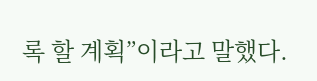록 할 계획”이라고 말했다.